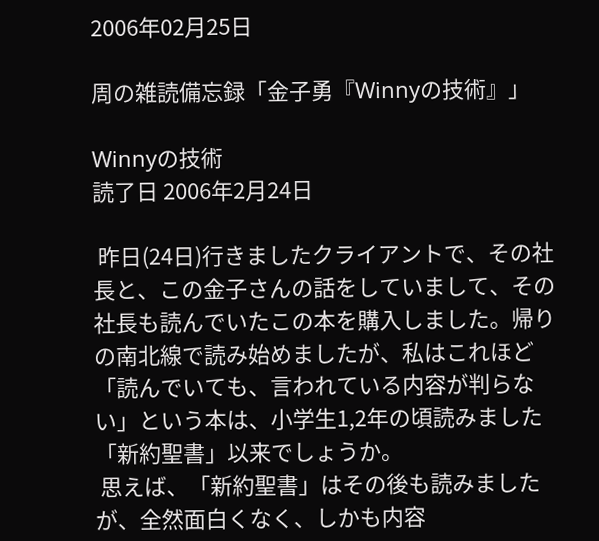2006年02月25日

周の雑読備忘録「金子勇『Winnyの技術』」

Winnyの技術
読了日 2006年2月24日

 昨日(24日)行きましたクライアントで、その社長と、この金子さんの話をしていまして、その社長も読んでいたこの本を購入しました。帰りの南北線で読み始めましたが、私はこれほど「読んでいても、言われている内容が判らない」という本は、小学生1,2年の頃読みました「新約聖書」以来でしょうか。
 思えば、「新約聖書」はその後も読みましたが、全然面白くなく、しかも内容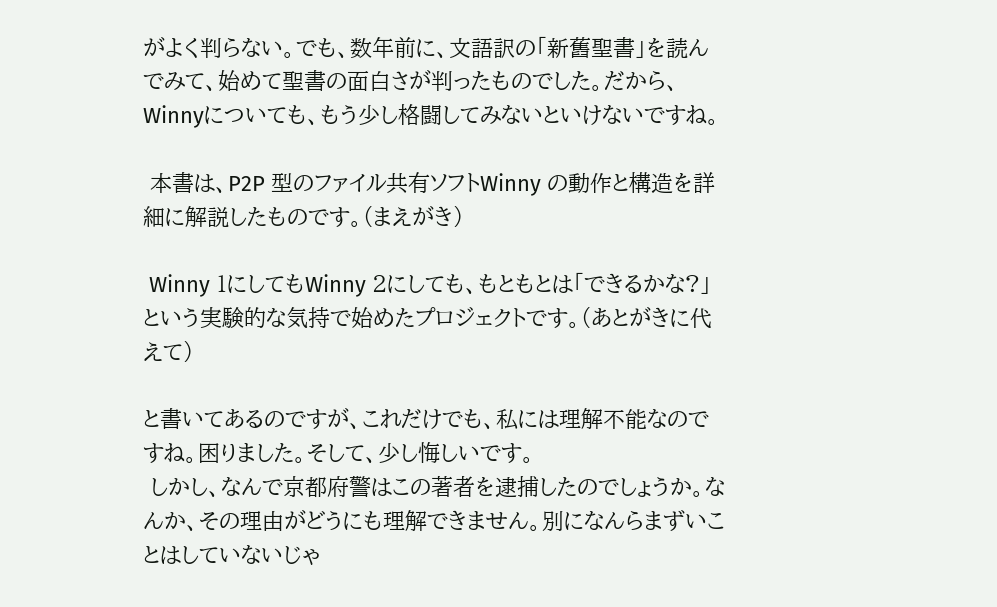がよく判らない。でも、数年前に、文語訳の「新舊聖書」を読んでみて、始めて聖書の面白さが判ったものでした。だから、Winnyについても、もう少し格闘してみないといけないですね。

 本書は、P2P 型のファイル共有ソフトWinny の動作と構造を詳細に解説したものです。(まえがき)

 Winny 1にしてもWinny 2にしても、もともとは「できるかな?」という実験的な気持で始めたプロジェクトです。(あとがきに代えて)

と書いてあるのですが、これだけでも、私には理解不能なのですね。困りました。そして、少し悔しいです。
 しかし、なんで京都府警はこの著者を逮捕したのでしょうか。なんか、その理由がどうにも理解できません。別になんらまずいことはしていないじゃ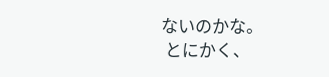ないのかな。
 とにかく、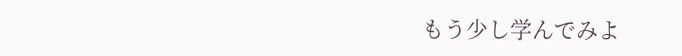もう少し学んでみよ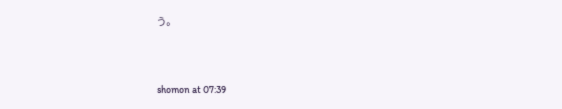う。



shomon at 07:39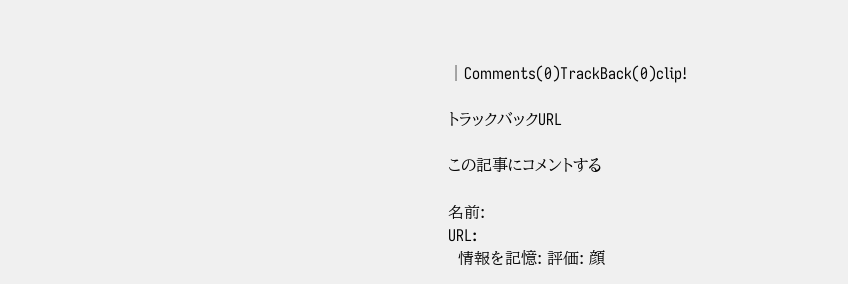│Comments(0)TrackBack(0)clip!

トラックバックURL

この記事にコメントする

名前:
URL:
  情報を記憶: 評価: 顔